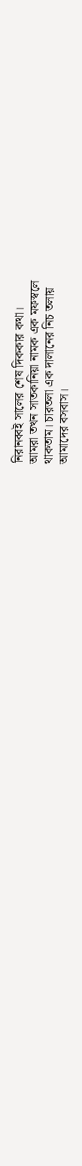নিরানব্বই সালের শেষ দিককার কথা।
আমরা তখন সাতকানিয়া নামক এক মফস্বলে
থাকতাম। চারতলা এক দালানের নিচ তলায়
আমাদের বসবাস।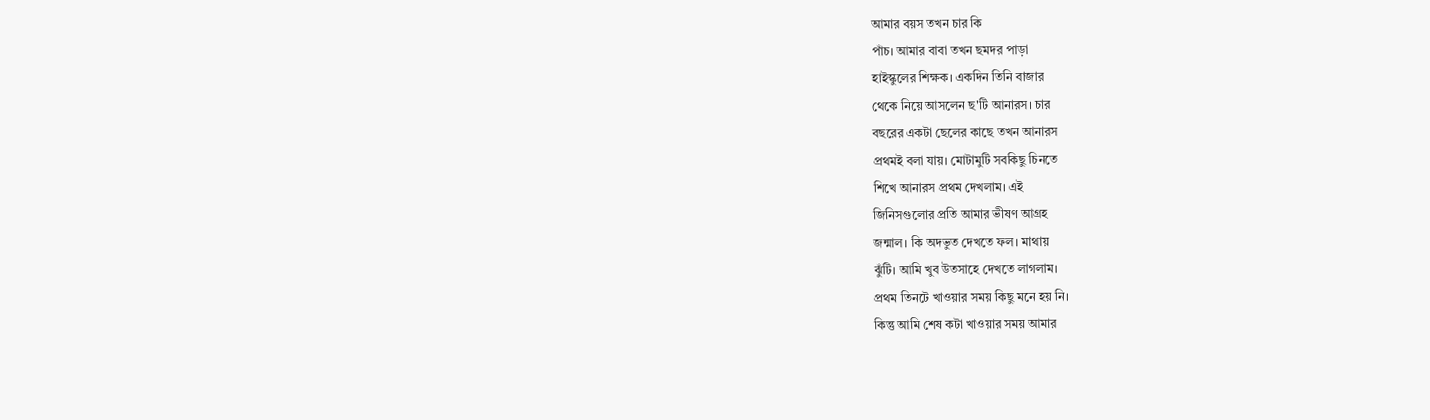আমার বয়স তখন চার কি
পাঁচ। আমার বাবা তখন ছমদর পাড়া
হাইস্কুলের শিক্ষক। একদিন তিনি বাজার
থেকে নিয়ে আসলেন ছ'টি আনারস। চার
বছরের একটা ছেলের কাছে তখন আনারস
প্রথমই বলা যায়। মোটামুটি সবকিছু চিনতে
শিখে আনারস প্রথম দেখলাম। এই
জিনিসগুলোর প্রতি আমার ভীষণ আগ্রহ
জন্মাল। কি অদভুত দেখতে ফল। মাথায়
ঝুঁটি। আমি খুব উতসাহে দেখতে লাগলাম।
প্রথম তিনটে খাওয়ার সময় কিছু মনে হয় নি।
কিন্তু আমি শেষ কটা খাওয়ার সময় আমার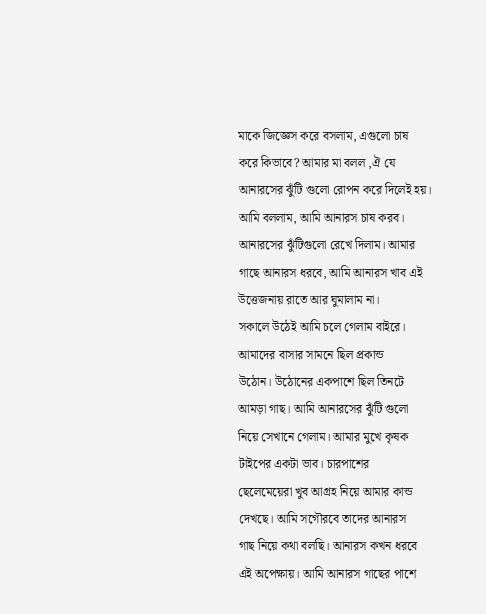মাকে জিজ্ঞেস করে বসলাম, এগুলো চাষ
করে কিভাবে? আমার মা বলল ,ঐ যে
আনারসের ঝুঁটি গুলো রোপন করে দিলেই হয়।
আমি বললাম, আমি আনারস চাষ করব।
আনারসের ঝুঁটিগুলো রেখে দিলাম। আমার
গাছে আনারস ধরবে, আমি আনারস খাব এই
উত্তেজনায় রাতে আর ঘুমালাম না।
সকালে উঠেই আমি চলে গেলাম বাইরে।
আমাদের বাসার সামনে ছিল প্রকান্ড
উঠোন। উঠোনের একপাশে ছিল তিনটে
আমড়া গাছ। আমি আনারসের ঝুঁটি গুলো
নিয়ে সেখানে গেলাম। আমার মুখে কৃষক
টাইপের একটা ভাব। চারপাশের
ছেলেমেয়েরা খুব আগ্রহ নিয়ে আমার কান্ড
দেখছে। আমি সগৌরবে তাদের আনারস
গাছ নিয়ে কথা বলছি। আনারস কখন ধরবে
এই অপেক্ষায়। আমি আনারস গাছের পাশে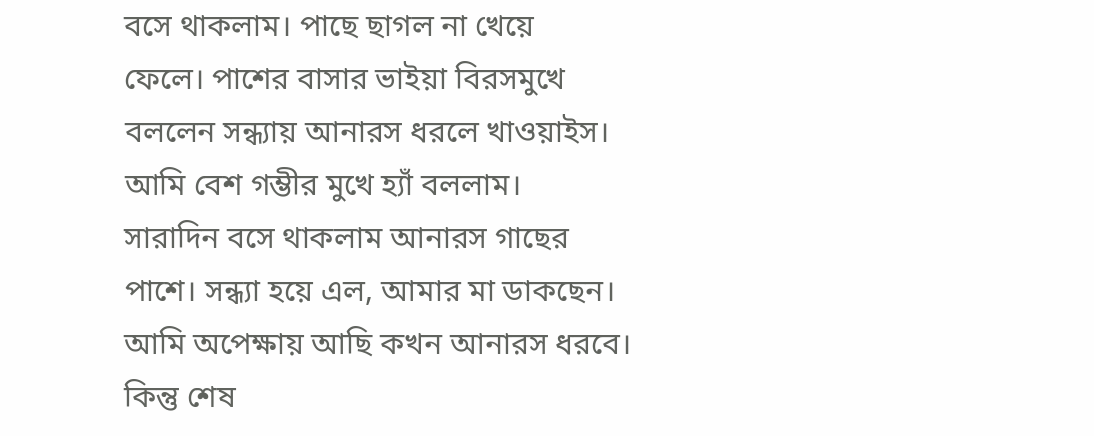বসে থাকলাম। পাছে ছাগল না খেয়ে
ফেলে। পাশের বাসার ভাইয়া বিরসমুখে
বললেন সন্ধ্যায় আনারস ধরলে খাওয়াইস।
আমি বেশ গম্ভীর মুখে হ্যাঁ বললাম।
সারাদিন বসে থাকলাম আনারস গাছের
পাশে। সন্ধ্যা হয়ে এল, আমার মা ডাকছেন।
আমি অপেক্ষায় আছি কখন আনারস ধরবে।
কিন্তু শেষ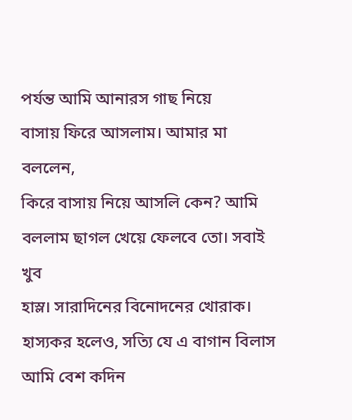পর্যন্ত আমি আনারস গাছ নিয়ে
বাসায় ফিরে আসলাম। আমার মা বললেন,
কিরে বাসায় নিয়ে আসলি কেন? আমি
বললাম ছাগল খেয়ে ফেলবে তো। সবাই খুব
হাস্ল। সারাদিনের বিনোদনের খোরাক।
হাস্যকর হলেও, সত্যি যে এ বাগান বিলাস
আমি বেশ কদিন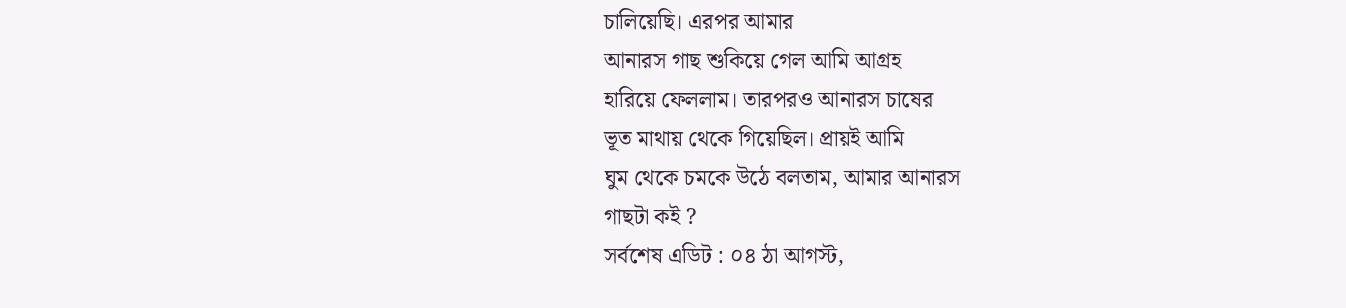চালিয়েছি। এরপর আমার
আনারস গাছ শুকিয়ে গেল আমি আগ্রহ
হারিয়ে ফেললাম। তারপরও আনারস চাষের
ভূত মাথায় থেকে গিয়েছিল। প্রায়ই আমি
ঘুম থেকে চমকে উঠে বলতাম, আমার আনারস
গাছটা কই ?
সর্বশেষ এডিট : ০৪ ঠা আগস্ট,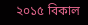২০১৫ বিকাল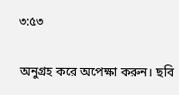৩:৫৩

অনুগ্রহ করে অপেক্ষা করুন। ছবি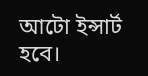আটো ইন্সার্ট হবে।